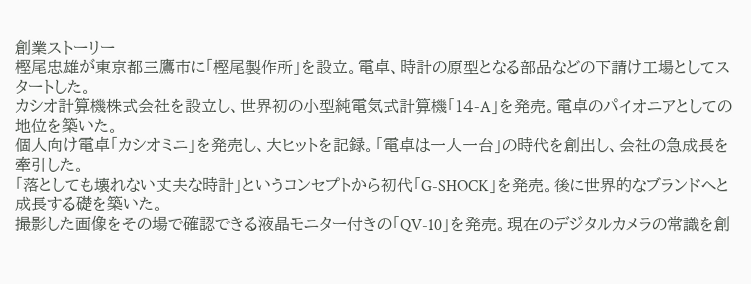創業ストーリー
樫尾忠雄が東京都三鷹市に「樫尾製作所」を設立。電卓、時計の原型となる部品などの下請け工場としてスタートした。
カシオ計算機株式会社を設立し、世界初の小型純電気式計算機「14-A」を発売。電卓のパイオニアとしての地位を築いた。
個人向け電卓「カシオミニ」を発売し、大ヒットを記録。「電卓は一人一台」の時代を創出し、会社の急成長を牽引した。
「落としても壊れない丈夫な時計」というコンセプトから初代「G-SHOCK」を発売。後に世界的なブランドへと成長する礎を築いた。
撮影した画像をその場で確認できる液晶モニター付きの「QV-10」を発売。現在のデジタルカメラの常識を創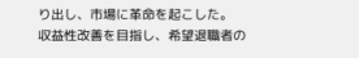り出し、市場に革命を起こした。
収益性改善を目指し、希望退職者の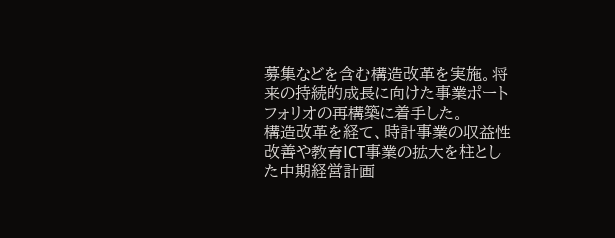募集などを含む構造改革を実施。将来の持続的成長に向けた事業ポートフォリオの再構築に着手した。
構造改革を経て、時計事業の収益性改善や教育ICT事業の拡大を柱とした中期経営計画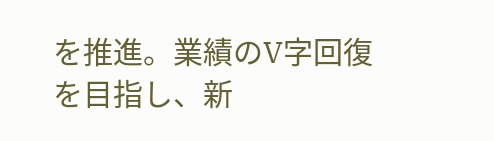を推進。業績のV字回復を目指し、新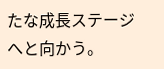たな成長ステージへと向かう。